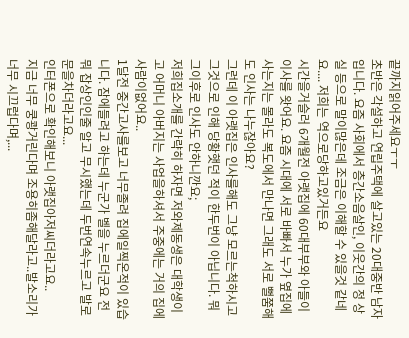끝까지읽어주세요ㅜㅜ
초반은 각설하고 연립주택에 살고있는 20대중반 남자입니다. 요즘 사회에서 층간소음살인, 이웃간의 정 상실 등으로 말이많은데 조금은 이해할 수 있을것 같네요.... 저희는 역으로당하고있거든요
시간을거슬러 6개월전 아랫집에 60대부부와 아들이 이사를 왓어요. 요즘 시대에 서로 바빠서 누가 옆집에 사는지는 몰라도 복도에서 만나면 그래도 서로 뻘쭘해도 인사는 나누잖아요?
그런데 이 아랫집은 인사를해도 그냥 모르는척하시고 그것으로 인해 당황햇던 적이 한두번이 아닙니다. 뭐 그이후로 인사도 안하니깐요;
저희집소개를 간략히 하자면 저와제동생은 대학생이고 어머니 아버지는 사업을하셔서 주중에는 거의 집에 사람이없어요..
1달전 중간고사를보고 너무졸려 집에일찍온적이 있습니다. 잠에들려고 하는데 누군가 벨을 누르더군요 전 뭐 잡상인인줄 알고 무시했는데 두번연속누르고 발로문을차더라고요...
인터폰으로 확인해보니 아랫집아저씨더라고요..
지금 너무 쿵쾅거린다며 조용히좀해달라고..발소리가 너무 시끄럽다며,...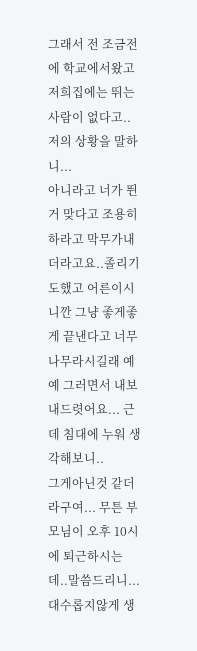그래서 전 조금전에 학교에서왔고 저희집에는 뛰는사람이 없다고..저의 상황을 말하니...
아니라고 너가 뛴거 맞다고 조용히하라고 막무가내더라고요..졸리기도했고 어른이시니깐 그냥 좋게좋게 끝낸다고 너무나무라시길래 예예 그러면서 내보내드렷어요... 근데 침대에 누워 생각해보니..
그게아닌것 같더라구여... 무튼 부모님이 오후 10시에 퇴근하시는데..말씀드리니... 대수롭지않게 생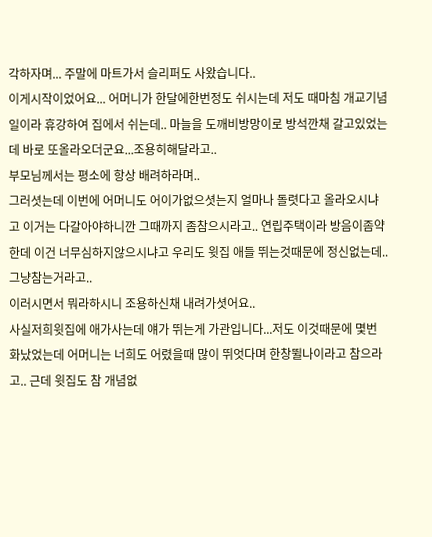각하자며... 주말에 마트가서 슬리퍼도 사왔습니다..
이게시작이었어요... 어머니가 한달에한번정도 쉬시는데 저도 때마침 개교기념일이라 휴강하여 집에서 쉬는데.. 마늘을 도깨비방망이로 방석깐채 갈고있었는데 바로 또올라오더군요...조용히해달라고..
부모님께서는 평소에 항상 배려하라며..
그러셧는데 이번에 어머니도 어이가없으셧는지 얼마나 돌렷다고 올라오시냐고 이거는 다갈아야하니깐 그때까지 좀참으시라고.. 연립주택이라 방음이좀약한데 이건 너무심하지않으시냐고 우리도 윗집 애들 뛰는것때문에 정신없는데..그냥참는거라고..
이러시면서 뭐라하시니 조용하신채 내려가셧어요..
사실저희윗집에 애가사는데 얘가 뛰는게 가관입니다...저도 이것때문에 몇번 화났었는데 어머니는 너희도 어렸을때 많이 뛰엇다며 한창뛸나이라고 참으라고.. 근데 윗집도 참 개념없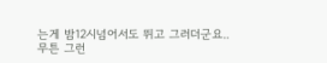는게 밤12시넘어서도 뛰고 그러더군요..
무튼 그런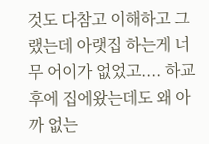것도 다참고 이해하고 그랬는데 아랫집 하는게 너무 어이가 없었고.... 하교후에 집에왔는데도 왜 아까 없는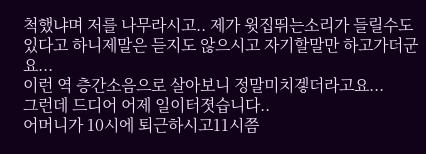척했냐며 저를 나무라시고.. 제가 윗집뛰는소리가 들릴수도 있다고 하니제말은 듣지도 않으시고 자기할말만 하고가더군요...
이런 역 층간소음으로 살아보니 정말미치겧더라고요...
그런데 드디어 어제 일이터졋습니다..
어머니가 10시에 퇴근하시고11시쯤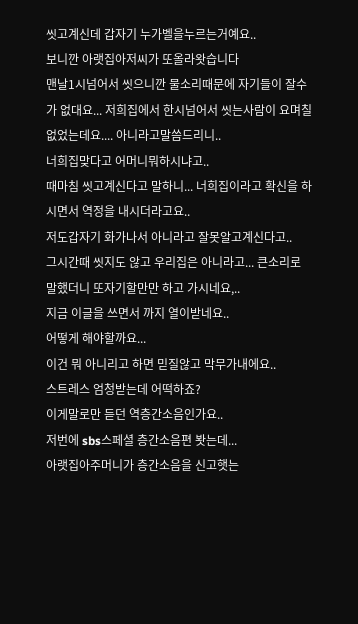씻고계신데 갑자기 누가벨을누르는거예요..
보니깐 아랫집아저씨가 또올라왓습니다
맨날1시넘어서 씻으니깐 물소리때문에 자기들이 잘수가 없대요... 저희집에서 한시넘어서 씻는사람이 요며칠 없었는데요.... 아니라고말씀드리니..
너희집맞다고 어머니뭐하시냐고..
때마침 씻고계신다고 말하니... 너희집이라고 확신을 하시면서 역정을 내시더라고요..
저도갑자기 화가나서 아니라고 잘못알고계신다고..
그시간때 씻지도 않고 우리집은 아니라고... 큰소리로 말했더니 또자기할만만 하고 가시네요,..
지금 이글을 쓰면서 까지 열이받네요..
어떻게 해야할까요...
이건 뭐 아니리고 하면 믿질않고 막무가내에요..
스트레스 엄청받는데 어떡하죠?
이게말로만 듣던 역층간소음인가요..
저번에 sbs스페셜 층간소음편 봣는데...
아랫집아주머니가 층간소음을 신고햇는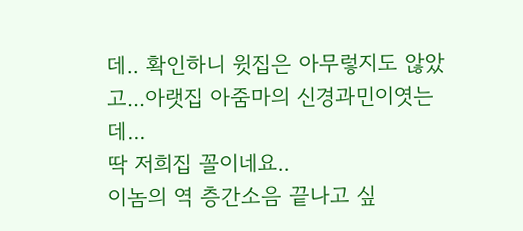데.. 확인하니 윗집은 아무렇지도 않았고...아랫집 아줌마의 신경과민이엿는데...
딱 저희집 꼴이네요..
이놈의 역 층간소음 끝나고 싶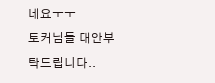네요ㅜㅜ
토커님들 대안부탁드립니다..